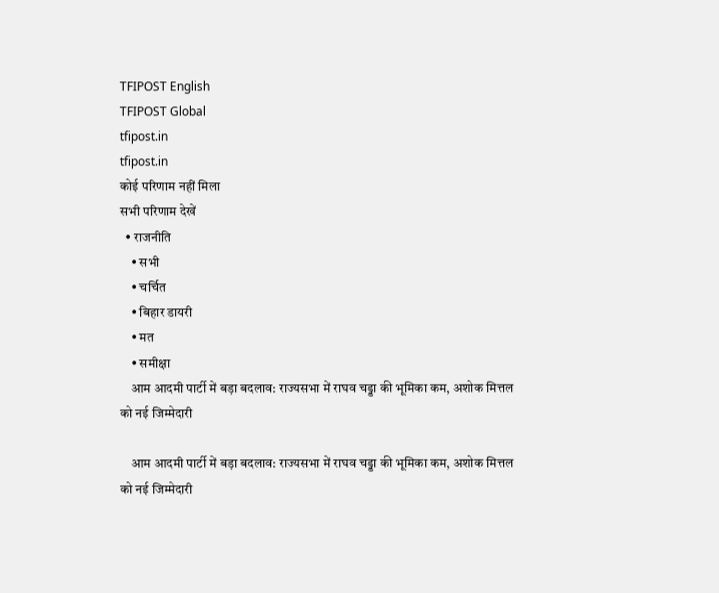TFIPOST English
TFIPOST Global
tfipost.in
tfipost.in
कोई परिणाम नहीं मिला
सभी परिणाम देखें
  • राजनीति
    • सभी
    • चर्चित
    • बिहार डायरी
    • मत
    • समीक्षा
    आम आदमी पार्टी में बड़ा बदलाव: राज्यसभा में राघव चड्डा की भूमिका कम, अशोक मित्तल को नई जिम्मेदारी

    आम आदमी पार्टी में बड़ा बदलाव: राज्यसभा में राघव चड्डा की भूमिका कम, अशोक मित्तल को नई जिम्मेदारी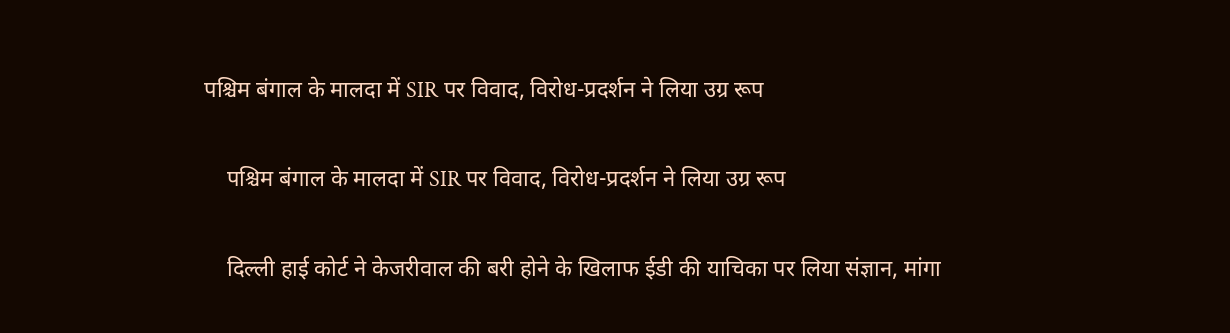पश्चिम बंगाल के मालदा में SIR पर विवाद, विरोध-प्रदर्शन ने लिया उग्र रूप

    पश्चिम बंगाल के मालदा में SIR पर विवाद, विरोध-प्रदर्शन ने लिया उग्र रूप

    दिल्ली हाई कोर्ट ने केजरीवाल की बरी होने के खिलाफ ईडी की याचिका पर लिया संज्ञान, मांगा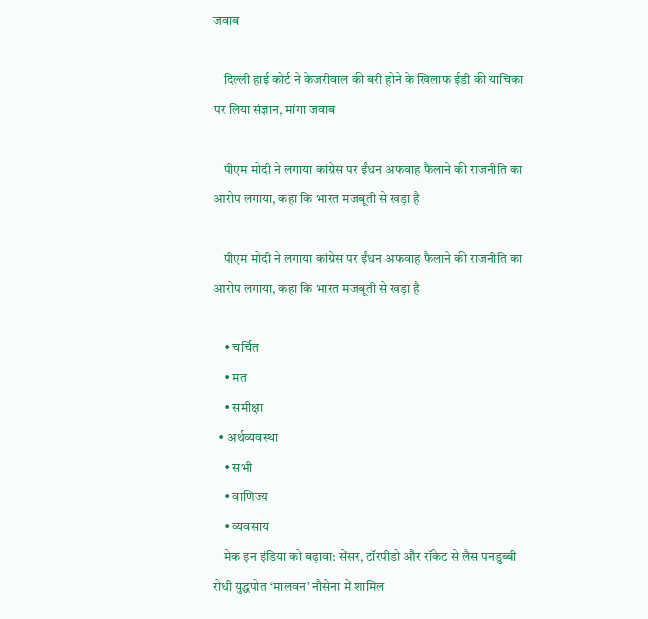जवाब

    दिल्ली हाई कोर्ट ने केजरीवाल की बरी होने के खिलाफ ईडी की याचिका पर लिया संज्ञान, मांगा जवाब

    पीएम मोदी ने लगाया कांग्रेस पर ईंधन अफवाह फैलाने की राजनीति का आरोप लगाया, कहा कि भारत मजबूती से खड़ा है

    पीएम मोदी ने लगाया कांग्रेस पर ईंधन अफवाह फैलाने की राजनीति का आरोप लगाया, कहा कि भारत मजबूती से खड़ा है

    • चर्चित
    • मत
    • समीक्षा
  • अर्थव्यवस्था
    • सभी
    • वाणिज्य
    • व्यवसाय
    मेक इन इंडिया को बढ़ावा: सेंसर, टॉरपीडो और रॉकेट से लैस पनडुब्बी रोधी युद्धपोत ‘मालवन’ नौसेना में शामिल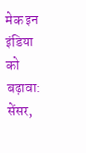मेक इन इंडिया को बढ़ावा: सेंसर,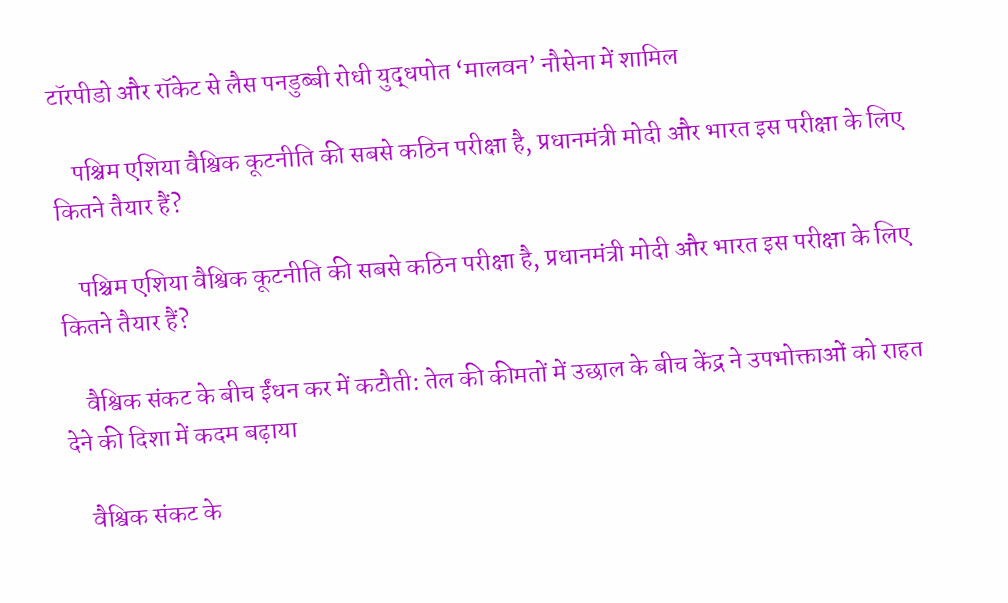टॉरपीडो और रॉकेट से लैस पनडुब्बी रोधी युद्धपोत ‘मालवन’ नौसेना में शामिल

    पश्चिम एशिया वैश्विक कूटनीति की सबसे कठिन परीक्षा है, प्रधानमंत्री मोदी और भारत इस परीक्षा के लिए कितने तैयार हैं?

    पश्चिम एशिया वैश्विक कूटनीति की सबसे कठिन परीक्षा है, प्रधानमंत्री मोदी और भारत इस परीक्षा के लिए कितने तैयार हैं?

    वैश्विक संकट के बीच ईंधन कर में कटौती: तेल की कीमतों में उछाल के बीच केंद्र ने उपभोक्ताओं को राहत देने की दिशा में कदम बढ़ाया

    वैश्विक संकट के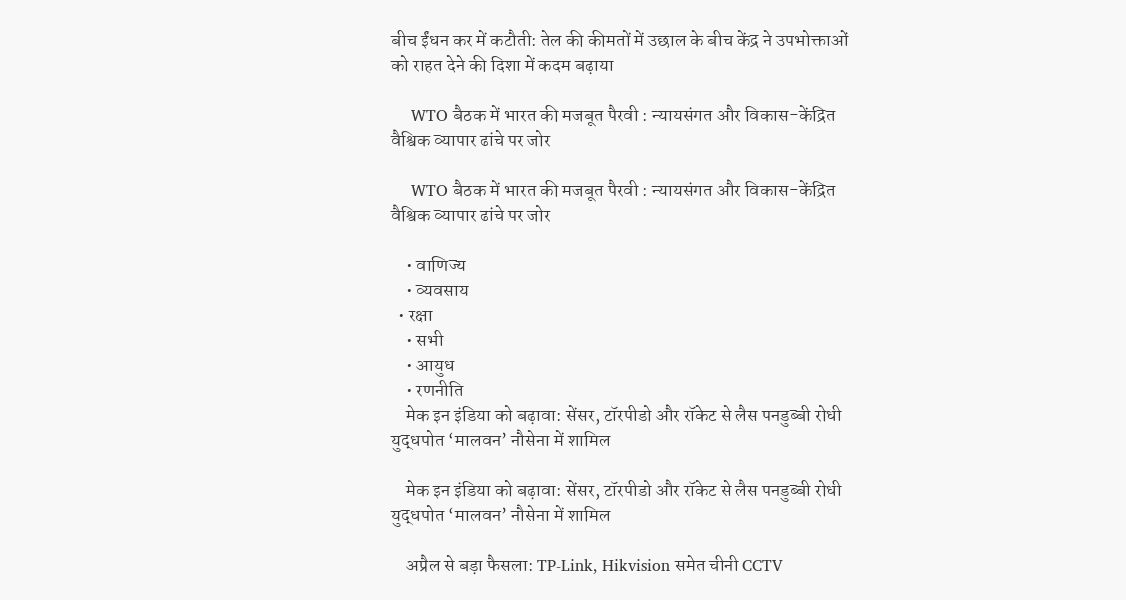बीच ईंधन कर में कटौती: तेल की कीमतों में उछाल के बीच केंद्र ने उपभोक्ताओं को राहत देने की दिशा में कदम बढ़ाया

    WTO बैठक में भारत की मजबूत पैरवी : न्यायसंगत और विकास-केंद्रित वैश्विक व्यापार ढांचे पर जोर

    WTO बैठक में भारत की मजबूत पैरवी : न्यायसंगत और विकास-केंद्रित वैश्विक व्यापार ढांचे पर जोर

    • वाणिज्य
    • व्यवसाय
  • रक्षा
    • सभी
    • आयुध
    • रणनीति
    मेक इन इंडिया को बढ़ावा: सेंसर, टॉरपीडो और रॉकेट से लैस पनडुब्बी रोधी युद्धपोत ‘मालवन’ नौसेना में शामिल

    मेक इन इंडिया को बढ़ावा: सेंसर, टॉरपीडो और रॉकेट से लैस पनडुब्बी रोधी युद्धपोत ‘मालवन’ नौसेना में शामिल

    अप्रैल से बड़ा फैसला: TP-Link, Hikvision समेत चीनी CCTV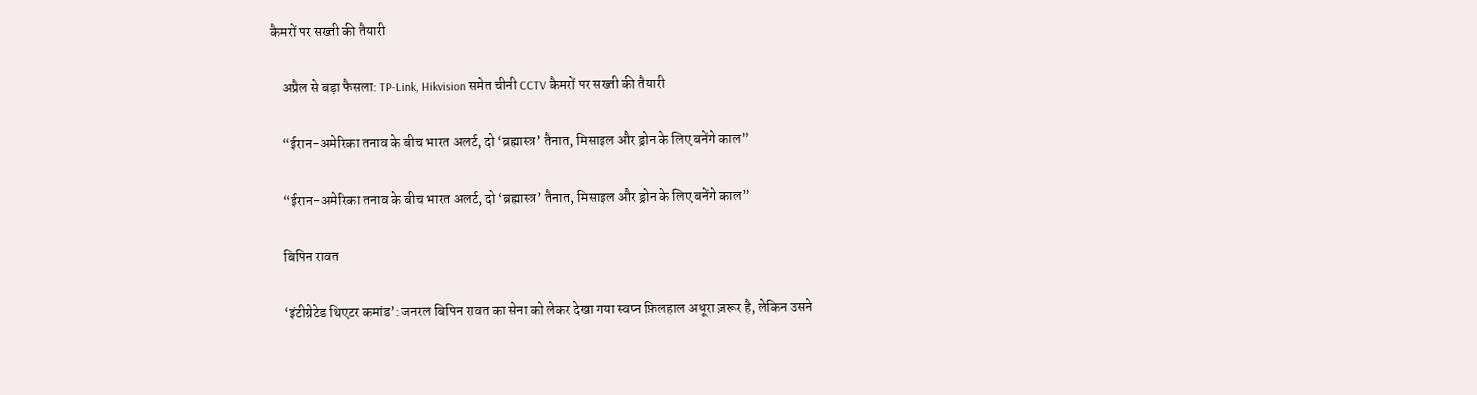कैमरों पर सख्ती की तैयारी

    अप्रैल से बड़ा फैसला: TP-Link, Hikvision समेत चीनी CCTV कैमरों पर सख्ती की तैयारी

    “ईरान-अमेरिका तनाव के बीच भारत अलर्ट, दो ‘ब्रह्मास्त्र’ तैनात, मिसाइल और ड्रोन के लिए बनेंगे काल”

    “ईरान-अमेरिका तनाव के बीच भारत अलर्ट, दो ‘ब्रह्मास्त्र’ तैनात, मिसाइल और ड्रोन के लिए बनेंगे काल”

    बिपिन रावत

    ‘इंटीग्रेटेड थिएटर कमांड’: जनरल बिपिन रावत का सेना को लेकर देखा गया स्वप्न फ़िलहाल अधूरा ज़रूर है, लेकिन उसने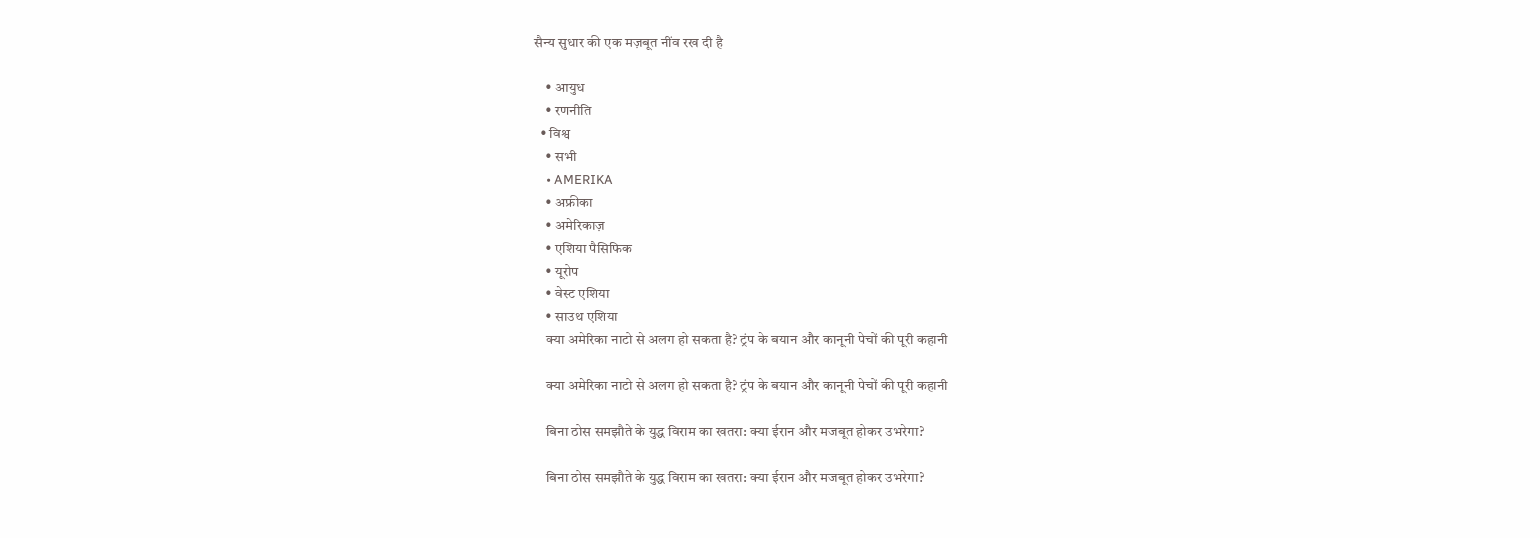सैन्य सुधार की एक मज़बूत नींव रख दी है

    • आयुध
    • रणनीति
  • विश्व
    • सभी
    • AMERIKA
    • अफ्रीका
    • अमेरिकाज़
    • एशिया पैसिफिक
    • यूरोप
    • वेस्ट एशिया
    • साउथ एशिया
    क्या अमेरिका नाटो से अलग हो सकता है? ट्रंप के बयान और कानूनी पेचों की पूरी कहानी

    क्या अमेरिका नाटो से अलग हो सकता है? ट्रंप के बयान और कानूनी पेचों की पूरी कहानी

    बिना ठोस समझौते के युद्ध विराम का खतरा: क्या ईरान और मजबूत होकर उभरेगा?

    बिना ठोस समझौते के युद्ध विराम का खतरा: क्या ईरान और मजबूत होकर उभरेगा?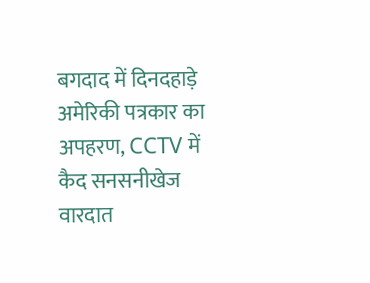बगदाद में दिनदहाड़े अमेरिकी पत्रकार का अपहरण, CCTV में कैद सनसनीखेज वारदात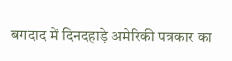बगदाद में दिनदहाड़े अमेरिकी पत्रकार का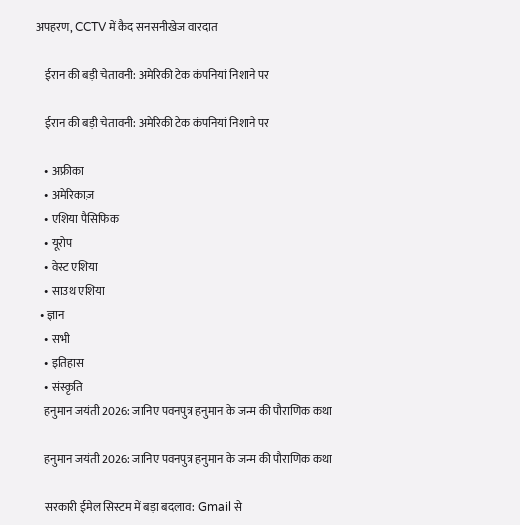अपहरण, CCTV में कैद सनसनीखेज वारदात

    ईरान की बड़ी चेतावनी: अमेरिकी टेक कंपनियां निशाने पर

    ईरान की बड़ी चेतावनी: अमेरिकी टेक कंपनियां निशाने पर

    • अफ्रीका
    • अमेरिकाज़
    • एशिया पैसिफिक
    • यूरोप
    • वेस्ट एशिया
    • साउथ एशिया
  • ज्ञान
    • सभी
    • इतिहास
    • संस्कृति
    हनुमान जयंती 2026: जानिए पवनपुत्र हनुमान के जन्म की पौराणिक कथा

    हनुमान जयंती 2026: जानिए पवनपुत्र हनुमान के जन्म की पौराणिक कथा

    सरकारी ईमेल सिस्टम में बड़ा बदलाव: Gmail से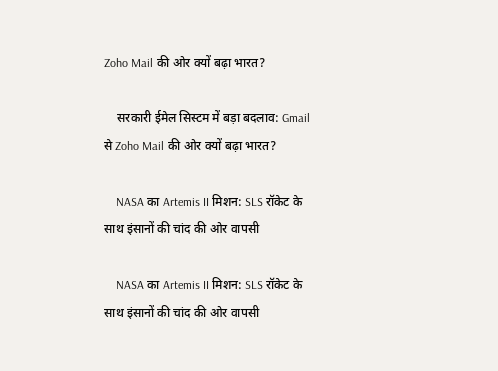Zoho Mail की ओर क्यों बढ़ा भारत?

    सरकारी ईमेल सिस्टम में बड़ा बदलाव: Gmail से Zoho Mail की ओर क्यों बढ़ा भारत?

    NASA का Artemis II मिशन: SLS रॉकेट के साथ इंसानों की चांद की ओर वापसी

    NASA का Artemis II मिशन: SLS रॉकेट के साथ इंसानों की चांद की ओर वापसी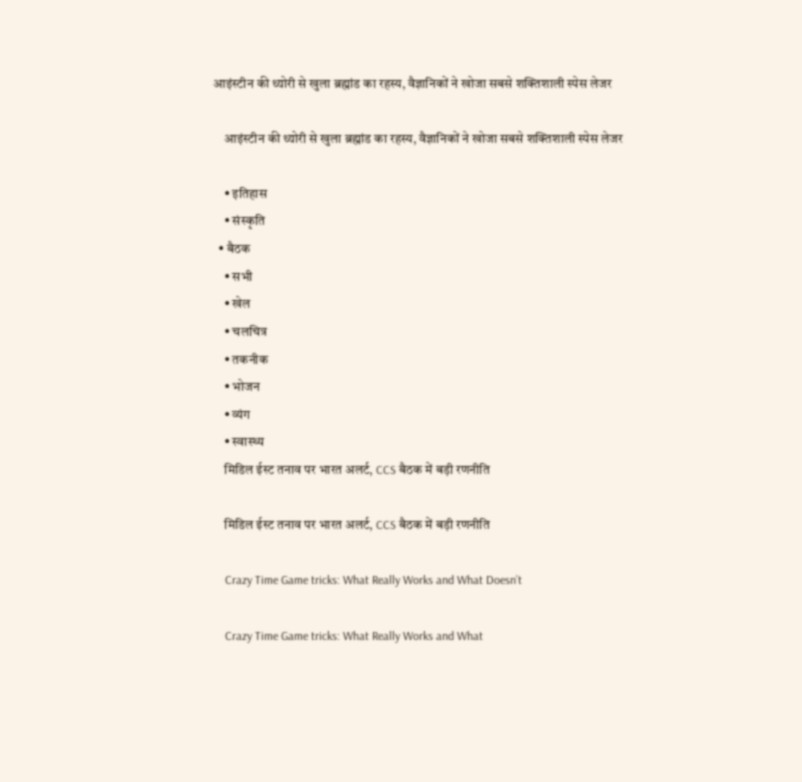आइंस्टीन की थ्योरी से खुला ब्रह्मांड का रहस्य, वैज्ञानिकों ने खोजा सबसे शक्तिशाली स्पेस लेजर

    आइंस्टीन की थ्योरी से खुला ब्रह्मांड का रहस्य, वैज्ञानिकों ने खोजा सबसे शक्तिशाली स्पेस लेजर

    • इतिहास
    • संस्कृति
  • बैठक
    • सभी
    • खेल
    • चलचित्र
    • तकनीक
    • भोजन
    • व्यंग
    • स्वास्थ्य
    मिडिल ईस्ट तनाव पर भारत अलर्ट, CCS बैठक में बड़ी रणनीति

    मिडिल ईस्ट तनाव पर भारत अलर्ट, CCS बैठक में बड़ी रणनीति

    Crazy Time Game tricks: What Really Works and What Doesn’t

    Crazy Time Game tricks: What Really Works and What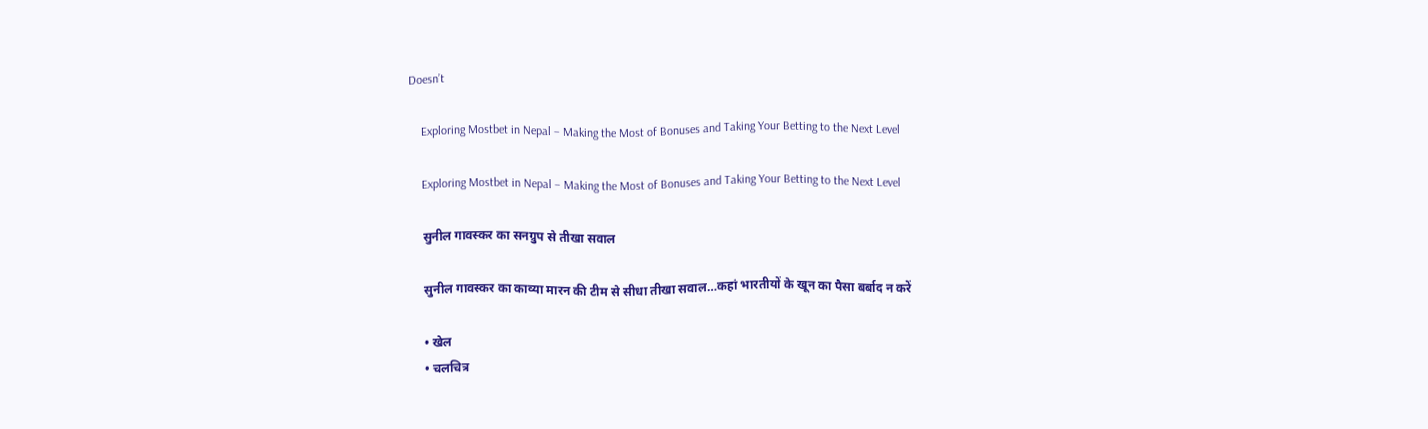Doesn’t

    Exploring Mostbet in Nepal – Making the Most of Bonuses and Taking Your Betting to the Next Level

    Exploring Mostbet in Nepal – Making the Most of Bonuses and Taking Your Betting to the Next Level

    सुनील गावस्कर का सनग्रुप से तीखा सवाल

    सुनील गावस्कर का काव्या मारन की टीम से सीधा तीखा सवाल…कहां भारतीयों के खून का पैसा बर्बाद न करें

    • खेल
    • चलचित्र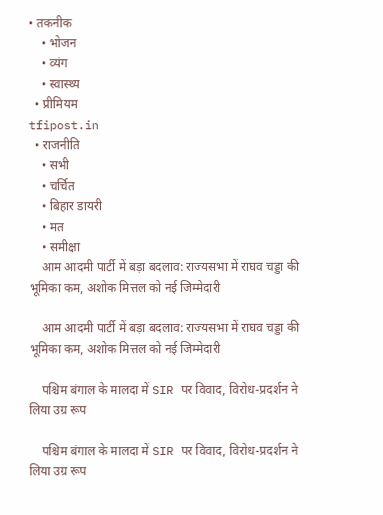• तकनीक
    • भोजन
    • व्यंग
    • स्वास्थ्य
  • प्रीमियम
tfipost.in
  • राजनीति
    • सभी
    • चर्चित
    • बिहार डायरी
    • मत
    • समीक्षा
    आम आदमी पार्टी में बड़ा बदलाव: राज्यसभा में राघव चड्डा की भूमिका कम, अशोक मित्तल को नई जिम्मेदारी

    आम आदमी पार्टी में बड़ा बदलाव: राज्यसभा में राघव चड्डा की भूमिका कम, अशोक मित्तल को नई जिम्मेदारी

    पश्चिम बंगाल के मालदा में SIR पर विवाद, विरोध-प्रदर्शन ने लिया उग्र रूप

    पश्चिम बंगाल के मालदा में SIR पर विवाद, विरोध-प्रदर्शन ने लिया उग्र रूप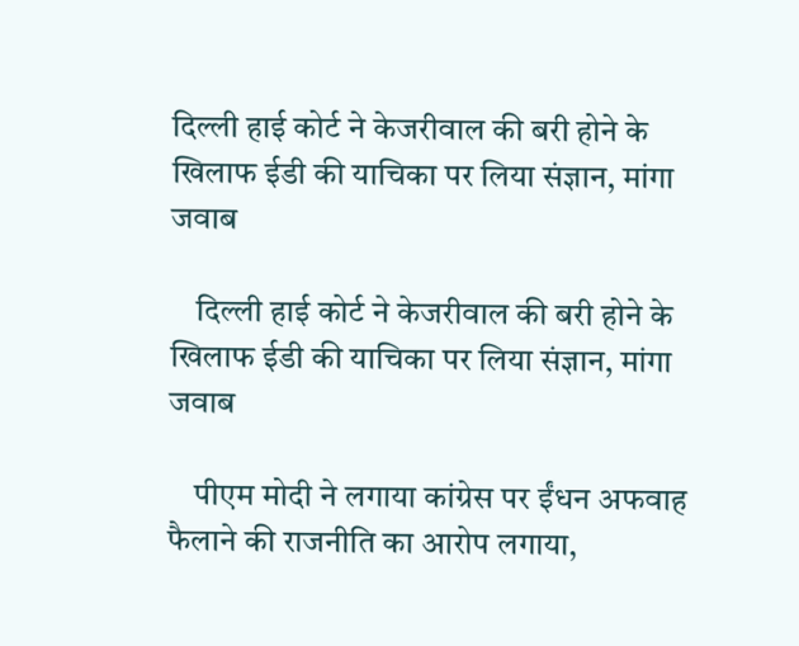दिल्ली हाई कोर्ट ने केजरीवाल की बरी होने के खिलाफ ईडी की याचिका पर लिया संज्ञान, मांगा जवाब

    दिल्ली हाई कोर्ट ने केजरीवाल की बरी होने के खिलाफ ईडी की याचिका पर लिया संज्ञान, मांगा जवाब

    पीएम मोदी ने लगाया कांग्रेस पर ईंधन अफवाह फैलाने की राजनीति का आरोप लगाया,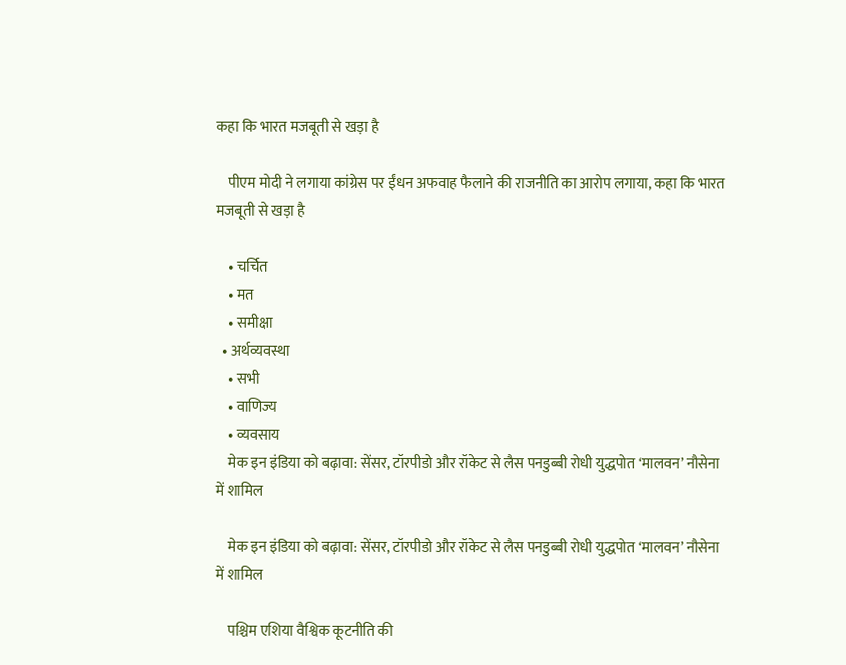कहा कि भारत मजबूती से खड़ा है

    पीएम मोदी ने लगाया कांग्रेस पर ईंधन अफवाह फैलाने की राजनीति का आरोप लगाया, कहा कि भारत मजबूती से खड़ा है

    • चर्चित
    • मत
    • समीक्षा
  • अर्थव्यवस्था
    • सभी
    • वाणिज्य
    • व्यवसाय
    मेक इन इंडिया को बढ़ावा: सेंसर, टॉरपीडो और रॉकेट से लैस पनडुब्बी रोधी युद्धपोत ‘मालवन’ नौसेना में शामिल

    मेक इन इंडिया को बढ़ावा: सेंसर, टॉरपीडो और रॉकेट से लैस पनडुब्बी रोधी युद्धपोत ‘मालवन’ नौसेना में शामिल

    पश्चिम एशिया वैश्विक कूटनीति की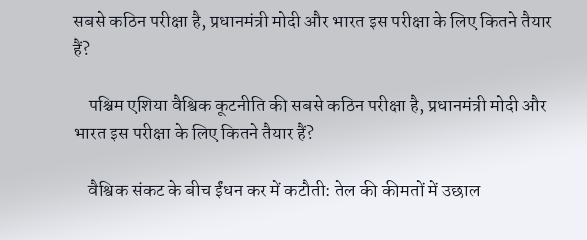सबसे कठिन परीक्षा है, प्रधानमंत्री मोदी और भारत इस परीक्षा के लिए कितने तैयार हैं?

    पश्चिम एशिया वैश्विक कूटनीति की सबसे कठिन परीक्षा है, प्रधानमंत्री मोदी और भारत इस परीक्षा के लिए कितने तैयार हैं?

    वैश्विक संकट के बीच ईंधन कर में कटौती: तेल की कीमतों में उछाल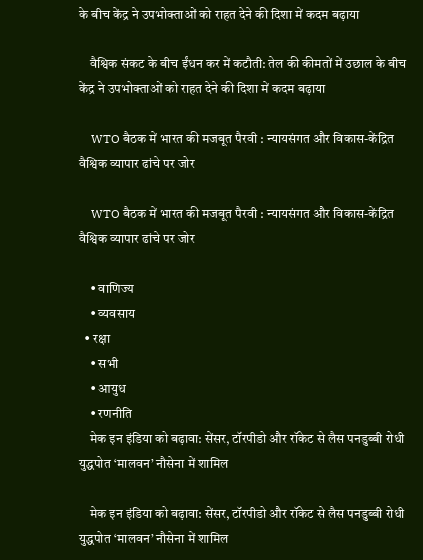के बीच केंद्र ने उपभोक्ताओं को राहत देने की दिशा में कदम बढ़ाया

    वैश्विक संकट के बीच ईंधन कर में कटौती: तेल की कीमतों में उछाल के बीच केंद्र ने उपभोक्ताओं को राहत देने की दिशा में कदम बढ़ाया

    WTO बैठक में भारत की मजबूत पैरवी : न्यायसंगत और विकास-केंद्रित वैश्विक व्यापार ढांचे पर जोर

    WTO बैठक में भारत की मजबूत पैरवी : न्यायसंगत और विकास-केंद्रित वैश्विक व्यापार ढांचे पर जोर

    • वाणिज्य
    • व्यवसाय
  • रक्षा
    • सभी
    • आयुध
    • रणनीति
    मेक इन इंडिया को बढ़ावा: सेंसर, टॉरपीडो और रॉकेट से लैस पनडुब्बी रोधी युद्धपोत ‘मालवन’ नौसेना में शामिल

    मेक इन इंडिया को बढ़ावा: सेंसर, टॉरपीडो और रॉकेट से लैस पनडुब्बी रोधी युद्धपोत ‘मालवन’ नौसेना में शामिल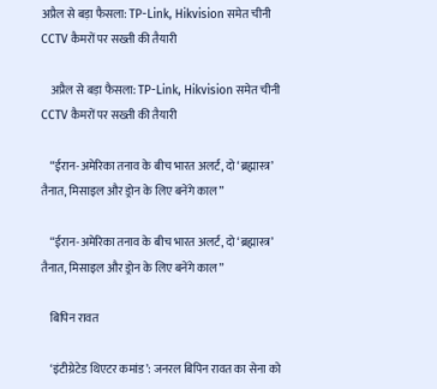अप्रैल से बड़ा फैसला: TP-Link, Hikvision समेत चीनी CCTV कैमरों पर सख्ती की तैयारी

    अप्रैल से बड़ा फैसला: TP-Link, Hikvision समेत चीनी CCTV कैमरों पर सख्ती की तैयारी

    “ईरान-अमेरिका तनाव के बीच भारत अलर्ट, दो ‘ब्रह्मास्त्र’ तैनात, मिसाइल और ड्रोन के लिए बनेंगे काल”

    “ईरान-अमेरिका तनाव के बीच भारत अलर्ट, दो ‘ब्रह्मास्त्र’ तैनात, मिसाइल और ड्रोन के लिए बनेंगे काल”

    बिपिन रावत

    ‘इंटीग्रेटेड थिएटर कमांड’: जनरल बिपिन रावत का सेना को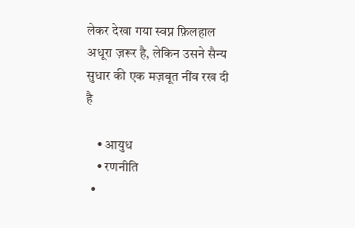लेकर देखा गया स्वप्न फ़िलहाल अधूरा ज़रूर है, लेकिन उसने सैन्य सुधार की एक मज़बूत नींव रख दी है

    • आयुध
    • रणनीति
  •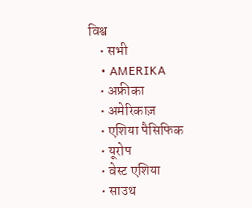विश्व
    • सभी
    • AMERIKA
    • अफ्रीका
    • अमेरिकाज़
    • एशिया पैसिफिक
    • यूरोप
    • वेस्ट एशिया
    • साउथ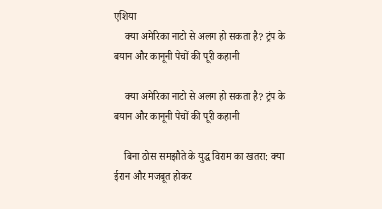एशिया
    क्या अमेरिका नाटो से अलग हो सकता है? ट्रंप के बयान और कानूनी पेचों की पूरी कहानी

    क्या अमेरिका नाटो से अलग हो सकता है? ट्रंप के बयान और कानूनी पेचों की पूरी कहानी

    बिना ठोस समझौते के युद्ध विराम का खतरा: क्या ईरान और मजबूत होकर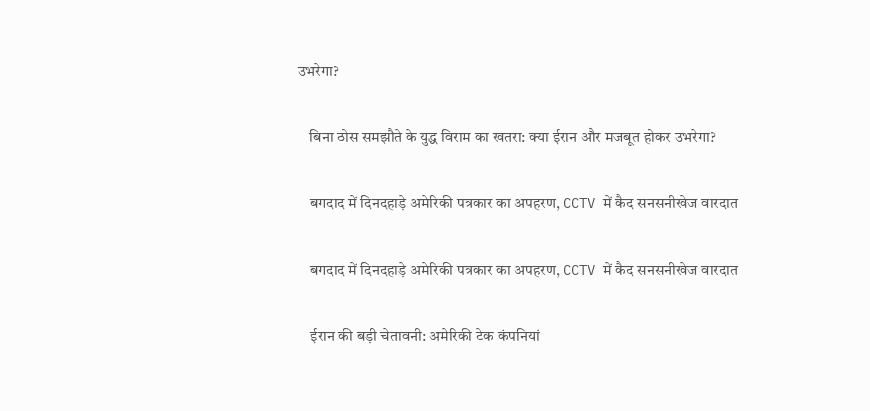उभरेगा?

    बिना ठोस समझौते के युद्ध विराम का खतरा: क्या ईरान और मजबूत होकर उभरेगा?

    बगदाद में दिनदहाड़े अमेरिकी पत्रकार का अपहरण, CCTV में कैद सनसनीखेज वारदात

    बगदाद में दिनदहाड़े अमेरिकी पत्रकार का अपहरण, CCTV में कैद सनसनीखेज वारदात

    ईरान की बड़ी चेतावनी: अमेरिकी टेक कंपनियां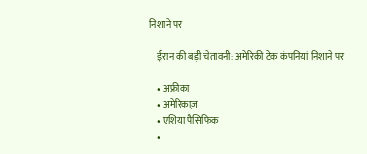निशाने पर

    ईरान की बड़ी चेतावनी: अमेरिकी टेक कंपनियां निशाने पर

    • अफ्रीका
    • अमेरिकाज़
    • एशिया पैसिफिक
    •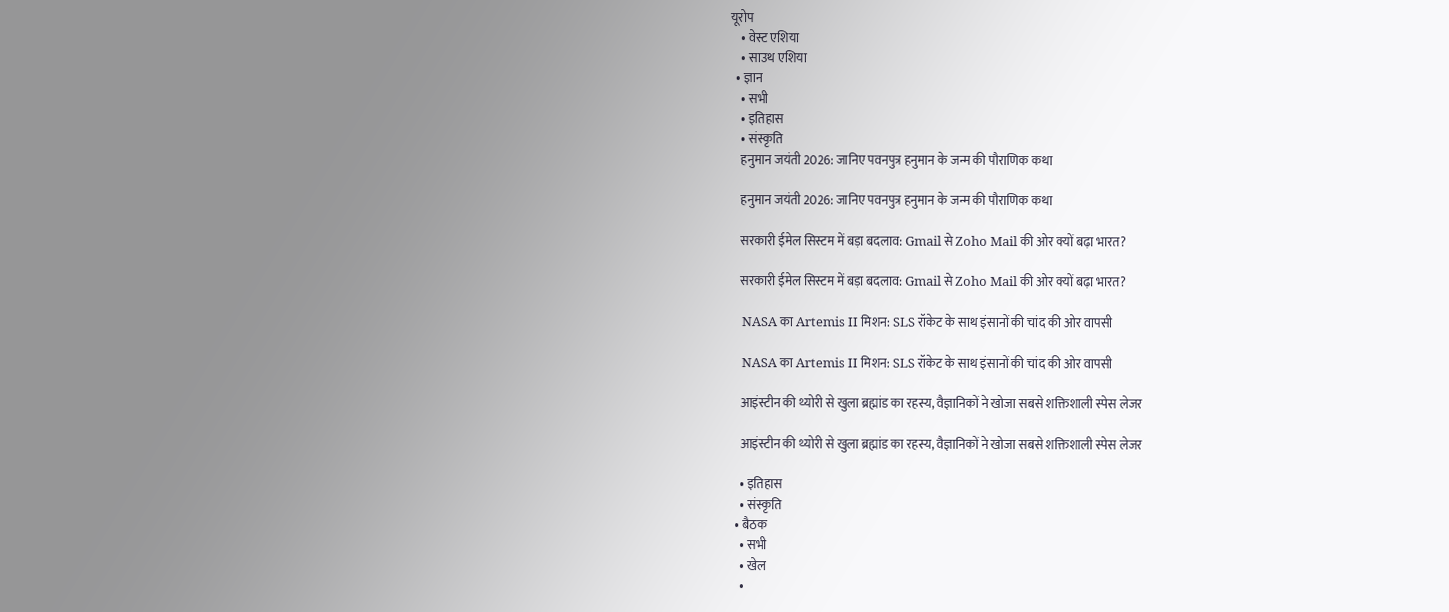यूरोप
    • वेस्ट एशिया
    • साउथ एशिया
  • ज्ञान
    • सभी
    • इतिहास
    • संस्कृति
    हनुमान जयंती 2026: जानिए पवनपुत्र हनुमान के जन्म की पौराणिक कथा

    हनुमान जयंती 2026: जानिए पवनपुत्र हनुमान के जन्म की पौराणिक कथा

    सरकारी ईमेल सिस्टम में बड़ा बदलाव: Gmail से Zoho Mail की ओर क्यों बढ़ा भारत?

    सरकारी ईमेल सिस्टम में बड़ा बदलाव: Gmail से Zoho Mail की ओर क्यों बढ़ा भारत?

    NASA का Artemis II मिशन: SLS रॉकेट के साथ इंसानों की चांद की ओर वापसी

    NASA का Artemis II मिशन: SLS रॉकेट के साथ इंसानों की चांद की ओर वापसी

    आइंस्टीन की थ्योरी से खुला ब्रह्मांड का रहस्य, वैज्ञानिकों ने खोजा सबसे शक्तिशाली स्पेस लेजर

    आइंस्टीन की थ्योरी से खुला ब्रह्मांड का रहस्य, वैज्ञानिकों ने खोजा सबसे शक्तिशाली स्पेस लेजर

    • इतिहास
    • संस्कृति
  • बैठक
    • सभी
    • खेल
    •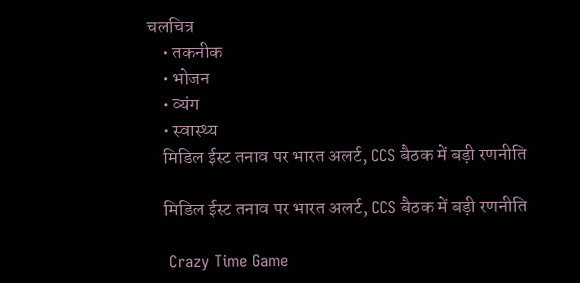चलचित्र
    • तकनीक
    • भोजन
    • व्यंग
    • स्वास्थ्य
    मिडिल ईस्ट तनाव पर भारत अलर्ट, CCS बैठक में बड़ी रणनीति

    मिडिल ईस्ट तनाव पर भारत अलर्ट, CCS बैठक में बड़ी रणनीति

    Crazy Time Game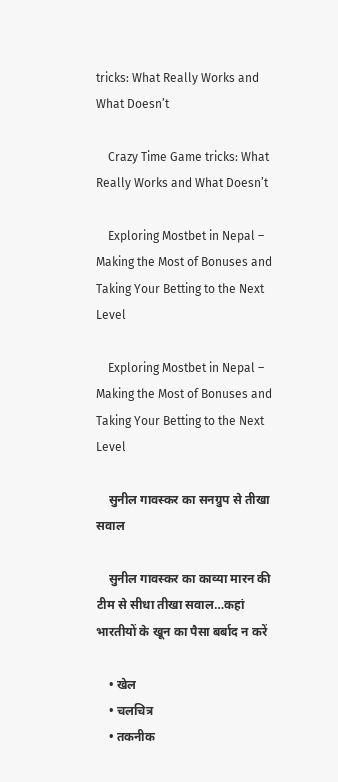tricks: What Really Works and What Doesn’t

    Crazy Time Game tricks: What Really Works and What Doesn’t

    Exploring Mostbet in Nepal – Making the Most of Bonuses and Taking Your Betting to the Next Level

    Exploring Mostbet in Nepal – Making the Most of Bonuses and Taking Your Betting to the Next Level

    सुनील गावस्कर का सनग्रुप से तीखा सवाल

    सुनील गावस्कर का काव्या मारन की टीम से सीधा तीखा सवाल…कहां भारतीयों के खून का पैसा बर्बाद न करें

    • खेल
    • चलचित्र
    • तकनीक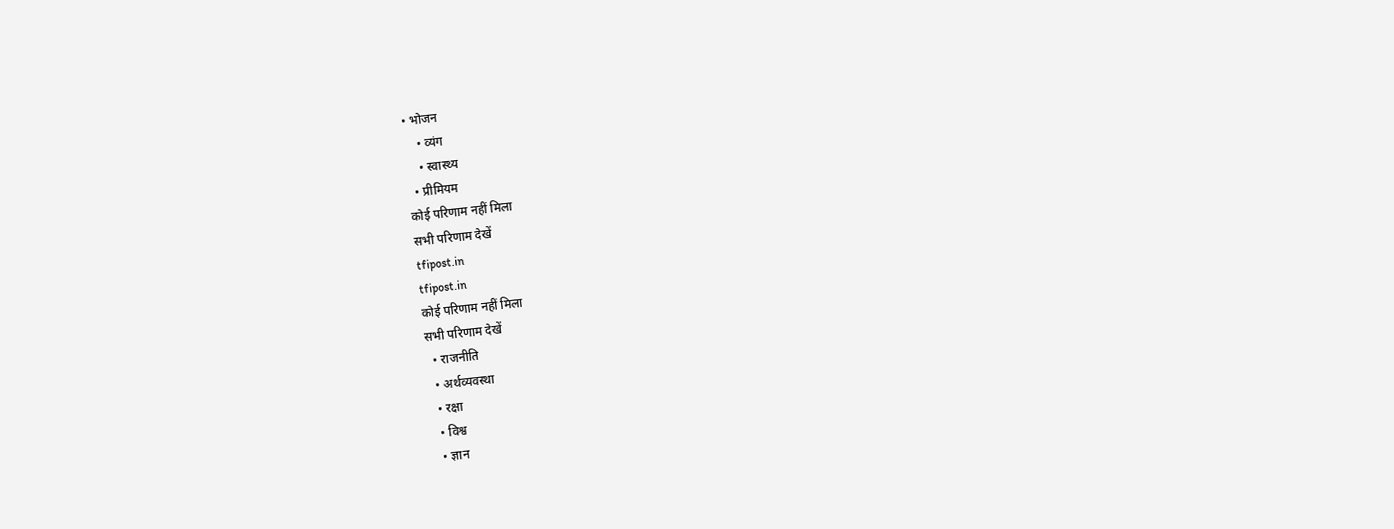• भोजन
    • व्यंग
    • स्वास्थ्य
  • प्रीमियम
कोई परिणाम नहीं मिला
सभी परिणाम देखें
tfipost.in
tfipost.in
कोई परिणाम नहीं मिला
सभी परिणाम देखें
  • राजनीति
  • अर्थव्यवस्था
  • रक्षा
  • विश्व
  • ज्ञान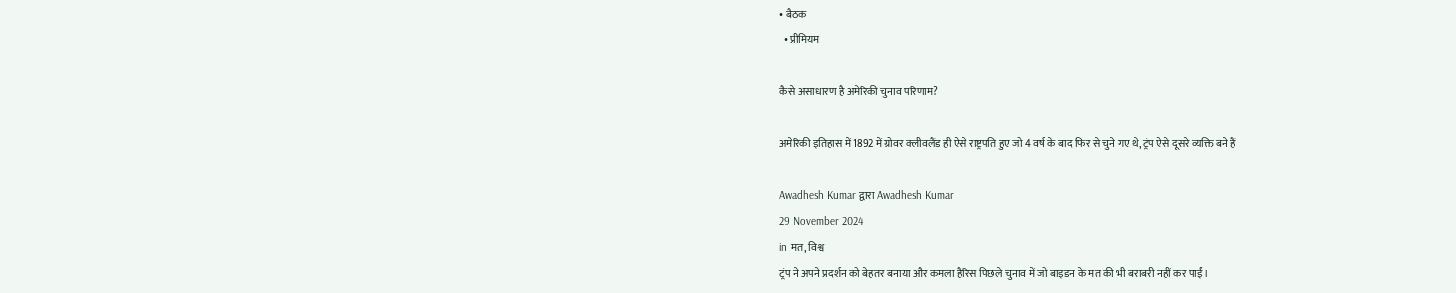• बैठक
  • प्रीमियम

कैसे असाधारण है अमेरिकी चुनाव परिणाम?

अमेरिकी इतिहास में 1892 में ग्रोवर क्लीवलैंड ही ऐसे राष्ट्रपति हुए जो 4 वर्ष के बाद फिर से चुने गए थे, ट्रंप ऐसे दूसरे व्यक्ति बने हैं

Awadhesh Kumar द्वारा Awadhesh Kumar
29 November 2024
in मत, विश्व
ट्रंप ने अपने प्रदर्शन को बेहतर बनाया और कमला हैरिस पिछले चुनाव में जो बाइडन के मत की भी बराबरी नहीं कर पाईं।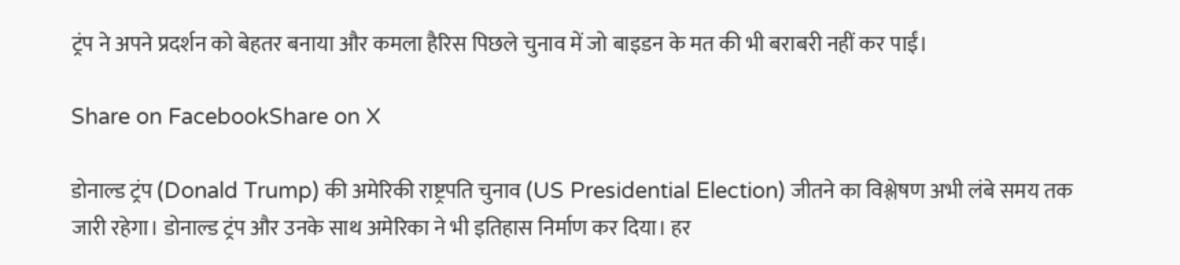ट्रंप ने अपने प्रदर्शन को बेहतर बनाया और कमला हैरिस पिछले चुनाव में जो बाइडन के मत की भी बराबरी नहीं कर पाईं।

Share on FacebookShare on X

डोनाल्ड ट्रंप (Donald Trump) की अमेरिकी राष्ट्रपति चुनाव (US Presidential Election) जीतने का विश्लेषण अभी लंबे समय तक जारी रहेगा। डोनाल्ड ट्रंप और उनके साथ अमेरिका ने भी इतिहास निर्माण कर दिया। हर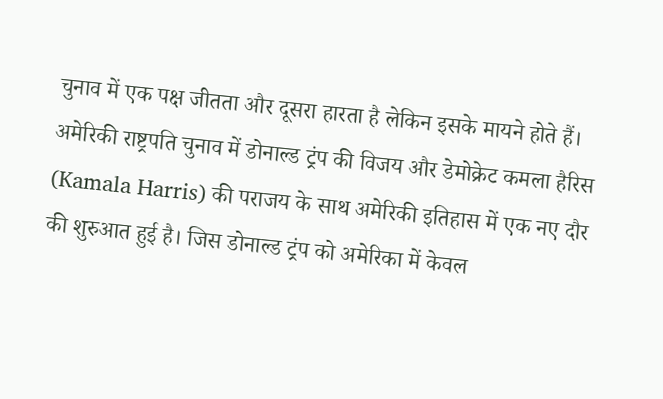चुनाव में एक पक्ष जीतता और दूसरा हारता है लेकिन इसके मायने होते हैं। अमेरिकी राष्ट्रपति चुनाव में डोनाल्ड ट्रंप की विजय और डेमोक्रेट कमला हैरिस (Kamala Harris) की पराजय के साथ अमेरिकी इतिहास में एक नए दौर की शुरुआत हुई है। जिस डोनाल्ड ट्रंप को अमेरिका में केवल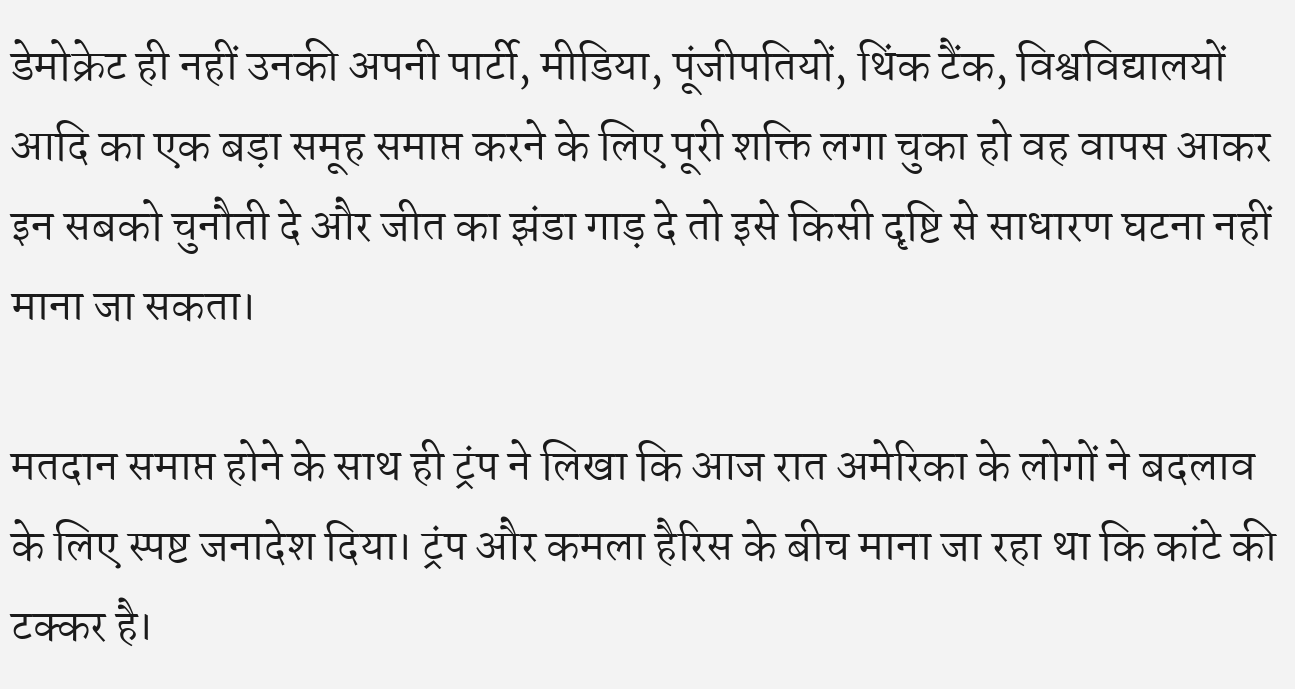डेमोक्रेट ही नहीं उनकी अपनी पार्टी, मीडिया, पूंजीपतियों, थिंक टैंक, विश्वविद्यालयों आदि का एक बड़ा समूह समाप्त करने के लिए पूरी शक्ति लगा चुका हो वह वापस आकर इन सबको चुनौती दे और जीत का झंडा गाड़ दे तो इसे किसी दृष्टि से साधारण घटना नहीं माना जा सकता।

मतदान समाप्त होने के साथ ही ट्रंप ने लिखा कि आज रात अमेरिका के लोगों ने बदलाव के लिए स्पष्ट जनादेश दिया। ट्रंप और कमला हैरिस के बीच माना जा रहा था कि कांटे की टक्कर है।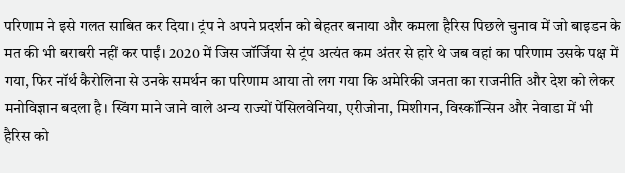परिणाम ने इसे गलत साबित कर दिया। ट्रंप ने अपने प्रदर्शन को बेहतर बनाया और कमला हैरिस पिछले चुनाव में जो बाइडन के मत की भी बराबरी नहीं कर पाईं। 2020 में जिस जॉर्जिया से ट्रंप अत्यंत कम अंतर से हारे थे जब वहां का परिणाम उसके पक्ष में गया, फिर नॉर्थ कैरोलिना से उनके समर्थन का परिणाम आया तो लग गया कि अमेरिकी जनता का राजनीति और देश को लेकर मनोविज्ञान बदला है। स्विंग माने जाने वाले अन्य राज्यों पेंसिलवेनिया, एरीजोना, मिशीगन, विस्कॉन्सिन और नेवाडा में भी हैरिस को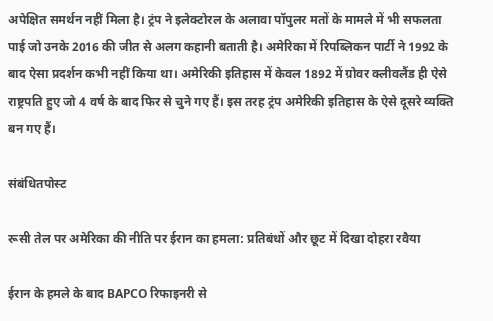अपेक्षित समर्थन नहीं मिला है। ट्रंप ने इलेक्टोरल के अलावा पॉपुलर मतों के मामले में भी सफलता पाई जो उनके 2016 की जीत से अलग कहानी बताती है। अमेरिका में रिपब्लिकन पार्टी ने 1992 के बाद ऐसा प्रदर्शन कभी नहीं किया था। अमेरिकी इतिहास में केवल 1892 में ग्रोवर क्लीवलैंड ही ऐसे राष्ट्रपति हुए जो 4 वर्ष के बाद फिर से चुने गए हैं। इस तरह ट्रंप अमेरिकी इतिहास के ऐसे दूसरे व्यक्ति बन गए हैं।

संबंधितपोस्ट

रूसी तेल पर अमेरिका की नीति पर ईरान का हमला: प्रतिबंधों और छूट में दिखा दोहरा रवैया

ईरान के हमले के बाद BAPCO रिफाइनरी से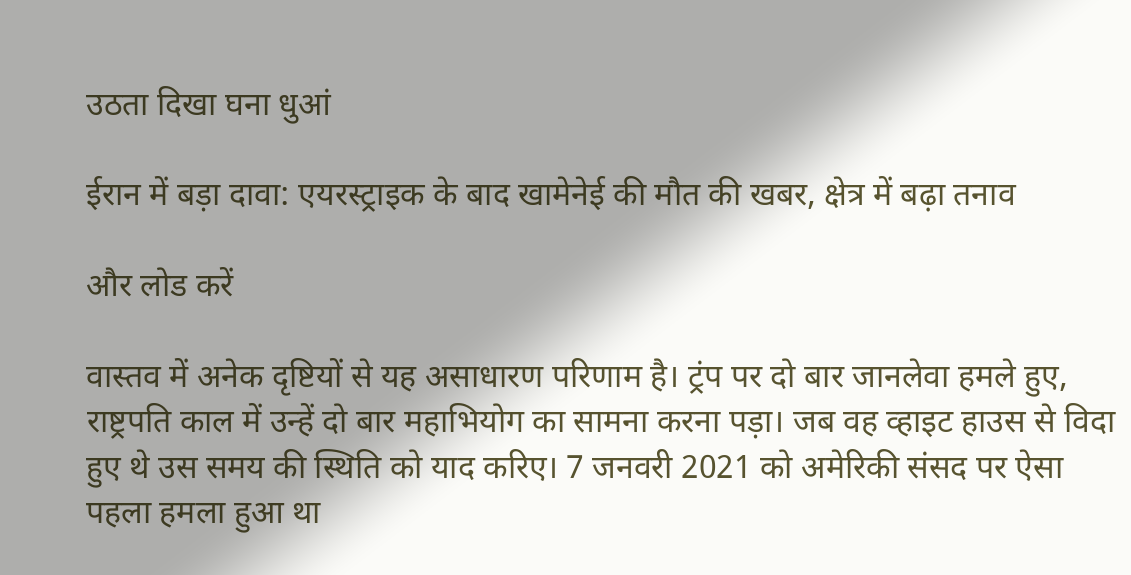उठता दिखा घना धुआं

ईरान में बड़ा दावा: एयरस्ट्राइक के बाद खामेनेई की मौत की खबर, क्षेत्र में बढ़ा तनाव

और लोड करें

वास्तव में अनेक दृष्टियों से यह असाधारण परिणाम है। ट्रंप पर दो बार जानलेवा हमले हुए, राष्ट्रपति काल में उन्हें दो बार महाभियोग का सामना करना पड़ा। जब वह व्हाइट हाउस से विदा हुए थे उस समय की स्थिति को याद करिए। 7 जनवरी 2021 को अमेरिकी संसद पर ऐसा पहला हमला हुआ था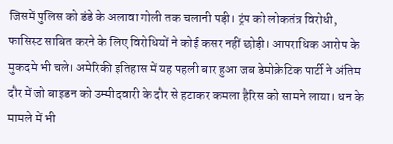जिसमें पुलिस को डंडे के अलावा गोली तक चलानी पड़ी। ट्रंप को लोकतंत्र विरोधी, फासिस्ट साबित करने के लिए विरोधियों ने कोई कसर नहीं छोड़ी। आपराधिक आरोप के मुकदमे भी चले। अमेरिकी इतिहास में यह पहली बार हुआ जब डेमोक्रेटिक पार्टी ने अंतिम दौर में जो बाइडन को उम्मीदवारी के दौर से हटाकर कमला हैरिस को सामने लाया। धन के मामले में भी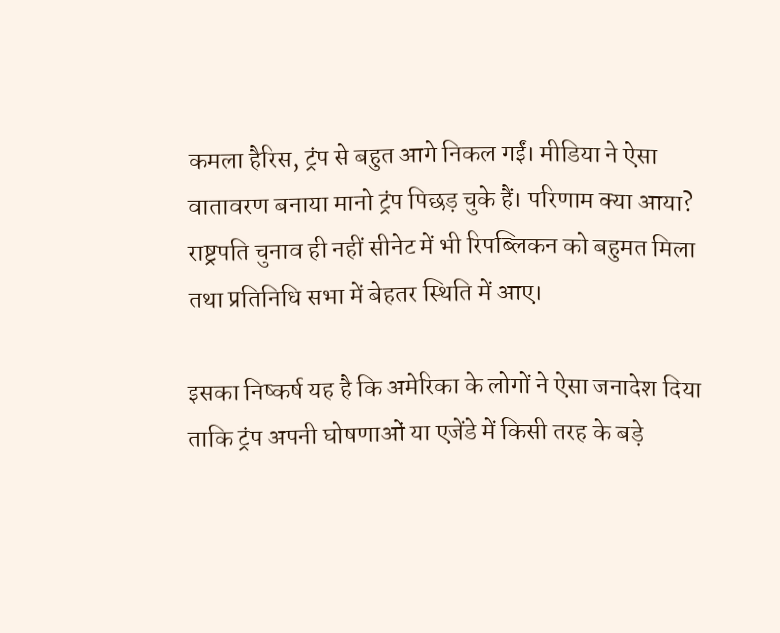कमला हैरिस, ट्रंप से बहुत आगे निकल गईं। मीडिया ने ऐसा वातावरण बनाया मानो ट्रंप पिछड़ चुके हैं। परिणाम क्या आया? राष्ट्रपति चुनाव ही नहीं सीनेट में भी रिपब्लिकन को बहुमत मिला तथा प्रतिनिधि सभा में बेहतर स्थिति में आए।

इसका निष्कर्ष यह है कि अमेरिका के लोगों ने ऐसा जनादेश दिया ताकि ट्रंप अपनी घोषणाओं या एजेंडे में किसी तरह के बड़े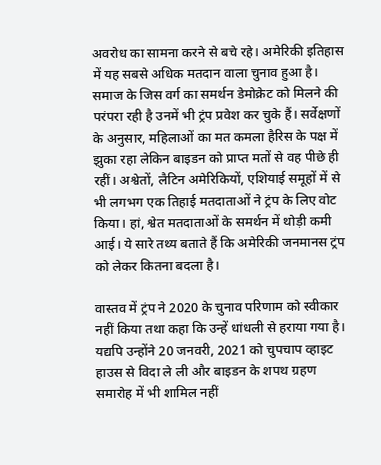अवरोध का सामना करने से बचे रहे। अमेरिकी इतिहास में यह सबसे अधिक मतदान वाला चुनाव हुआ है। समाज के जिस वर्ग का समर्थन डेमोक्रेट को मिलने की परंपरा रही है उनमें भी ट्रंप प्रवेश कर चुके हैं। सर्वेक्षणों के अनुसार, महिलाओं का मत कमला हैरिस के पक्ष में झुका रहा लेकिन बाइडन को प्राप्त मतों से वह पीछे ही रहीं। अश्वेतों, लैटिन अमेरिकियों, एशियाई समूहों में से भी लगभग एक तिहाई मतदाताओं ने ट्रंप के लिए वोट किया। हां, श्वेत मतदाताओं के समर्थन में थोड़ी कमी आई। ये सारे तथ्य बताते हैं कि अमेरिकी जनमानस ट्रंप को लेकर कितना बदला है।

वास्तव में ट्रंप ने 2020 के चुनाव परिणाम को स्वीकार नहीं किया तथा कहा कि उन्हें धांधली से हराया गया है। यद्यपि उन्होंने 20 जनवरी, 2021 को चुपचाप व्हाइट हाउस से विदा ले ली और बाइडन के शपथ ग्रहण समारोह में भी शामिल नहीं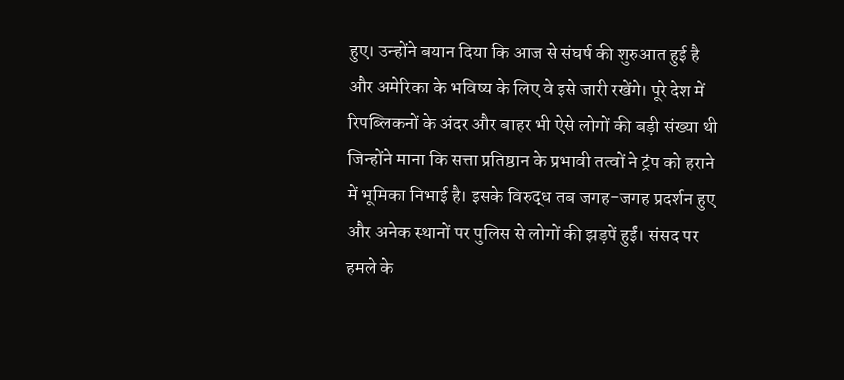हुए। उन्होंने बयान दिया कि आज से संघर्ष की शुरुआत हुई है और अमेरिका के भविष्य के लिए वे इसे जारी रखेंगे। पूरे देश में रिपब्लिकनों के अंदर और बाहर भी ऐसे लोगों की बड़ी संख्या थी जिन्होंने माना कि सत्ता प्रतिष्ठान के प्रभावी तत्वों ने ट्रंप को हराने में भूमिका निभाई है। इसके विरुद्ध तब जगह-जगह प्रदर्शन हुए और अनेक स्थानों पर पुलिस से लोगों की झड़पें हुईं। संसद पर हमले के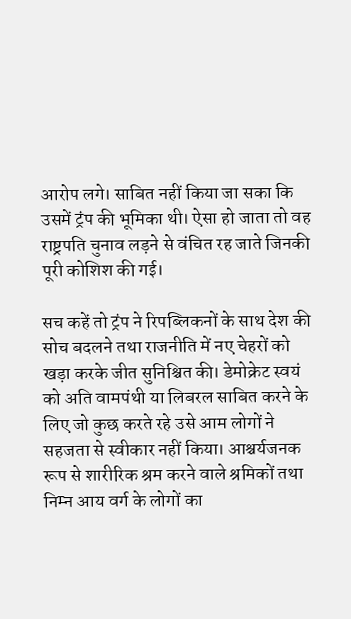आरोप लगे। साबित नहीं किया जा सका कि उसमें ट्रंप की भूमिका थी। ऐसा हो जाता तो वह राष्ट्रपति चुनाव लड़ने से वंचित रह जाते जिनकी पूरी कोशिश की गई।

सच कहें तो ट्रंप ने रिपब्लिकनों के साथ देश की सोच बदलने तथा राजनीति में नए चेहरों को खड़ा करके जीत सुनिश्चित की। डेमोक्रेट स्वयं को अति वामपंथी या लिबरल साबित करने के लिए जो कुछ करते रहे उसे आम लोगों ने सहजता से स्वीकार नहीं किया। आश्चर्यजनक रूप से शारीरिक श्रम करने वाले श्रमिकों तथा निम्न आय वर्ग के लोगों का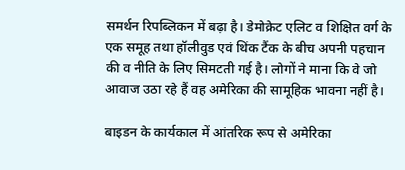समर्थन रिपब्लिकन में बढ़ा है। डेमोक्रेट एलिट व शिक्षित वर्ग के एक समूह तथा हॉलीवुड एवं थिंक टैंक के बीच अपनी पहचान की व नीति के लिए सिमटती गई है। लोगों ने माना कि वे जो आवाज उठा रहे हैं वह अमेरिका की सामूहिक भावना नहीं है।

बाइडन के कार्यकाल में आंतरिक रूप से अमेरिका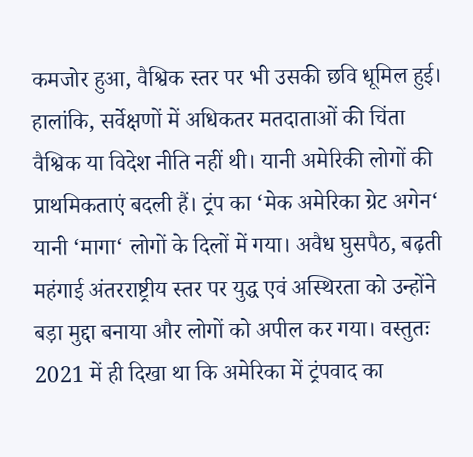कमजोर हुआ, वैश्विक स्तर पर भी उसकी छवि धूमिल हुई। हालांकि, सर्वेक्षणों में अधिकतर मतदाताओं की चिंता वैश्विक या विदेश नीति नहीं थी। यानी अमेरिकी लोगों की प्राथमिकताएं बदली हैं। ट्रंप का ‘मेक अमेरिका ग्रेट अगेन‘ यानी ‘मागा‘ लोगों के दिलों में गया। अवैध घुसपैठ, बढ़ती महंगाई अंतरराष्ट्रीय स्तर पर युद्ध एवं अस्थिरता को उन्होंने बड़ा मुद्दा बनाया और लोगों को अपील कर गया। वस्तुतः 2021 में ही दिखा था कि अमेरिका में ट्रंपवाद का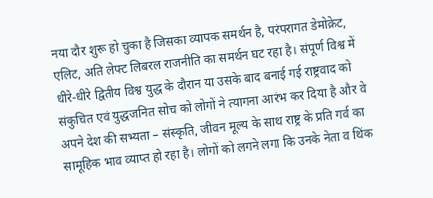नया दौर शुरू हो चुका है जिसका व्यापक समर्थन है, परंपरागत डेमोक्रेट, एलिट, अति लेफ्ट लिबरल राजनीति का समर्थन घट रहा है। संपूर्ण विश्व में धीरे-धीरे द्वितीय विश्व युद्ध के दौरान या उसके बाद बनाई गई राष्ट्रवाद को संकुचित एवं युद्धजनित सोच को लोगों ने त्यागना आरंभ कर दिया है और वे अपने देश की सभ्यता – संस्कृति, जीवन मूल्य के साथ राष्ट्र के प्रति गर्व का सामूहिक भाव व्याप्त हो रहा है। लोगों को लगने लगा कि उनके नेता व थिंक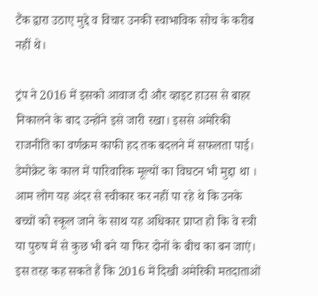टैंक द्वारा उठाए मुद्दे व विचार उनकी स्वाभाविक सोच के करीब नहीं थे।

ट्रंप ने 2016 में इसको आवाज दी और व्हाइट हाउस से बाहर निकालने के बाद उन्होंने इसे जारी रखा। इससे अमेरिकी राजनीति का वर्णक्रम काफी हद तक बदलने में सफलता पाई। डेमोक्रेट के काल में पारिवारिक मूल्यों का विघटन भी मुद्दा था । आम लोग यह अंदर से स्वीकार कर नहीं पा रहे थे कि उनके बच्चों को स्कूल जाने के साथ यह अधिकार प्राप्त हो कि वे स्त्री या पुरुष में से कुछ भी बने या फिर दोनों के बीच का बन जाएं। इस तरह कह सकते हैं कि 2016 में दिखी अमेरिकी मतदाताओं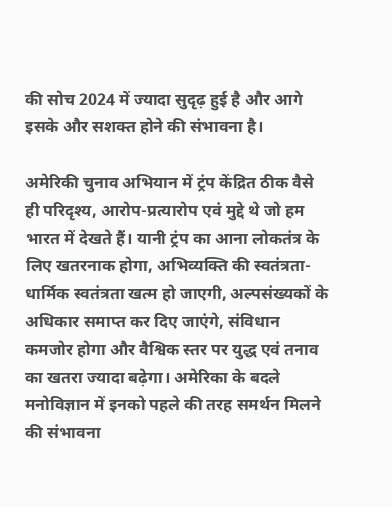की सोच 2024 में ज्यादा सुदृढ़ हुई है और आगे इसके और सशक्त होने की संभावना है।

अमेरिकी चुनाव अभियान में ट्रंप केंद्रित ठीक वैसे ही परिदृश्य, आरोप-प्रत्यारोप एवं मुद्दे थे जो हम भारत में देखते हैं। यानी ट्रंप का आना लोकतंत्र के लिए खतरनाक होगा, अभिव्यक्ति की स्वतंत्रता-धार्मिक स्वतंत्रता खत्म हो जाएगी, अल्पसंख्यकों के अधिकार समाप्त कर दिए जाएंगे, संविधान कमजोर होगा और वैश्विक स्तर पर युद्ध एवं तनाव का खतरा ज्यादा बढ़ेगा। अमेरिका के बदले मनोविज्ञान में इनको पहले की तरह समर्थन मिलने की संभावना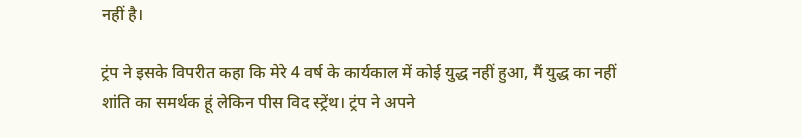नहीं है।

ट्रंप ने इसके विपरीत कहा कि मेरे 4 वर्ष के कार्यकाल में कोई युद्ध नहीं हुआ, मैं युद्ध का नहीं शांति का समर्थक हूं लेकिन पीस विद स्ट्रेंथ। ट्रंप ने अपने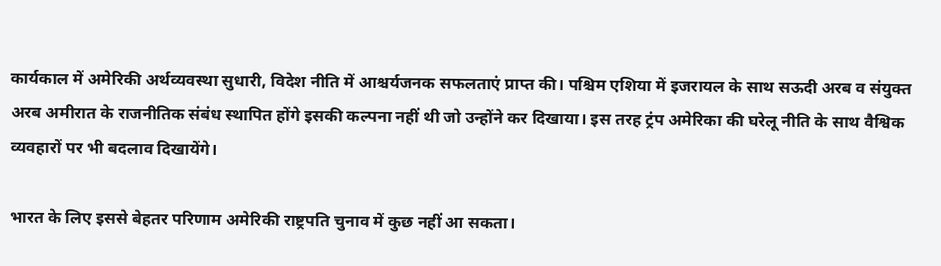कार्यकाल में अमेरिकी अर्थव्यवस्था सुधारी, विदेश नीति में आश्चर्यजनक सफलताएं प्राप्त की। पश्चिम एशिया में इजरायल के साथ सऊदी अरब व संयुक्त अरब अमीरात के राजनीतिक संबंध स्थापित होंगे इसकी कल्पना नहीं थी जो उन्होंने कर दिखाया। इस तरह ट्रंप अमेरिका की घरेलू नीति के साथ वैश्विक व्यवहारों पर भी बदलाव दिखायेंगे।

भारत के लिए इससे बेहतर परिणाम अमेरिकी राष्ट्रपति चुनाव में कुछ नहीं आ सकता।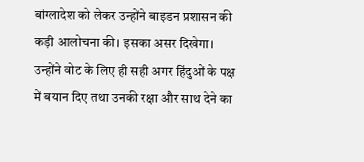बांग्लादेश को लेकर उन्होंने बाइडन प्रशासन की कड़ी आलोचना की। इसका असर दिखेगा। उन्होंने वोट के लिए ही सही अगर हिंदुओं के पक्ष में बयान दिए तथा उनकी रक्षा और साथ देने का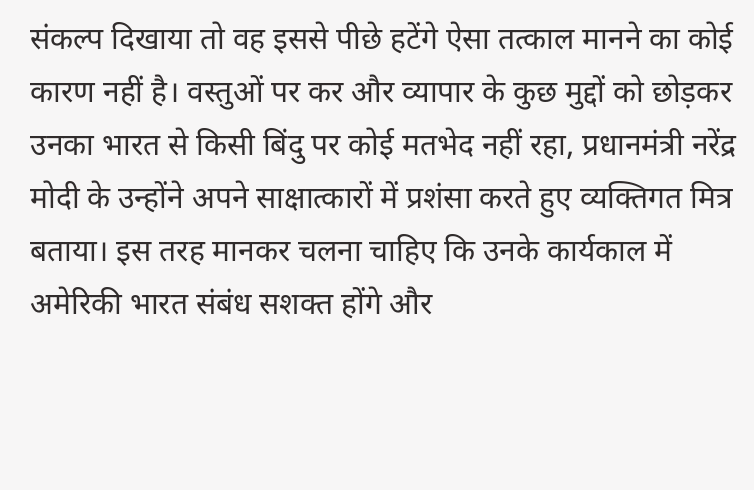संकल्प दिखाया तो वह इससे पीछे हटेंगे ऐसा तत्काल मानने का कोई कारण नहीं है। वस्तुओं पर कर और व्यापार के कुछ मुद्दों को छोड़कर उनका भारत से किसी बिंदु पर कोई मतभेद नहीं रहा, प्रधानमंत्री नरेंद्र मोदी के उन्होंने अपने साक्षात्कारों में प्रशंसा करते हुए व्यक्तिगत मित्र बताया। इस तरह मानकर चलना चाहिए कि उनके कार्यकाल में अमेरिकी भारत संबंध सशक्त होंगे और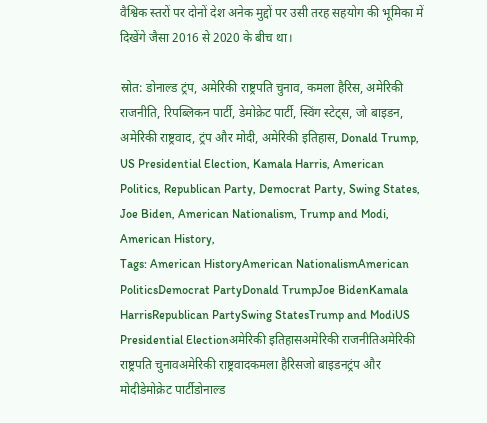वैश्विक स्तरों पर दोनों देश अनेक मुद्दों पर उसी तरह सहयोग की भूमिका में दिखेंगे जैसा 2016 से 2020 के बीच था।

स्रोत: डोनाल्ड ट्रंप, अमेरिकी राष्ट्रपति चुनाव, कमला हैरिस, अमेरिकी राजनीति, रिपब्लिकन पार्टी, डेमोक्रेट पार्टी, स्विंग स्टेट्स, जो बाइडन, अमेरिकी राष्ट्रवाद, ट्रंप और मोदी, अमेरिकी इतिहास, Donald Trump, US Presidential Election, Kamala Harris, American Politics, Republican Party, Democrat Party, Swing States, Joe Biden, American Nationalism, Trump and Modi, American History,
Tags: American HistoryAmerican NationalismAmerican PoliticsDemocrat PartyDonald TrumpJoe BidenKamala HarrisRepublican PartySwing StatesTrump and ModiUS Presidential Electionअमेरिकी इतिहासअमेरिकी राजनीतिअमेरिकी राष्ट्रपति चुनावअमेरिकी राष्ट्रवादकमला हैरिसजो बाइडनट्रंप और मोदीडेमोक्रेट पार्टीडोनाल्ड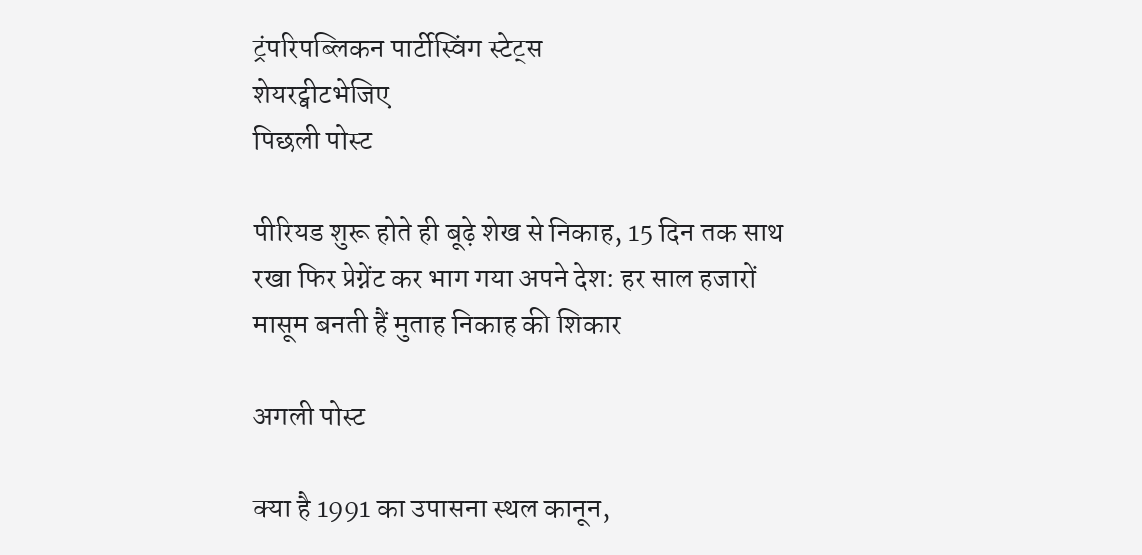ट्रंपरिपब्लिकन पार्टीस्विंग स्टेट्स
शेयरट्वीटभेजिए
पिछली पोस्ट

पीरियड शुरू होते ही बूढ़े शेख से निकाह, 15 दिन तक साथ रखा फिर प्रेग्नेंट कर भाग गया अपने देश: हर साल हजारों मासूम बनती हैं मुताह निकाह की शिकार

अगली पोस्ट

क्या है 1991 का उपासना स्थल कानून,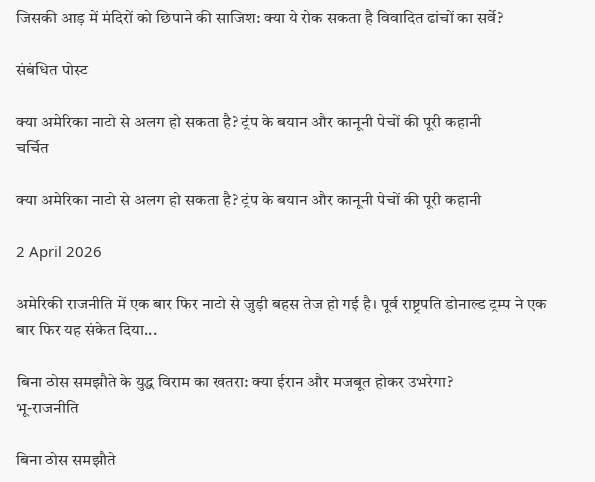जिसकी आड़ में मंदिरों को छिपाने की साजिश: क्या ये रोक सकता है विवादित ढांचों का सर्वे?

संबंधित पोस्ट

क्या अमेरिका नाटो से अलग हो सकता है? ट्रंप के बयान और कानूनी पेचों की पूरी कहानी
चर्चित

क्या अमेरिका नाटो से अलग हो सकता है? ट्रंप के बयान और कानूनी पेचों की पूरी कहानी

2 April 2026

अमेरिकी राजनीति में एक बार फिर नाटो से जुड़ी बहस तेज हो गई है। पूर्व राष्ट्रपति डोनाल्ड ट्रम्प ने एक बार फिर यह संकेत दिया...

बिना ठोस समझौते के युद्ध विराम का खतरा: क्या ईरान और मजबूत होकर उभरेगा?
भू-राजनीति

बिना ठोस समझौते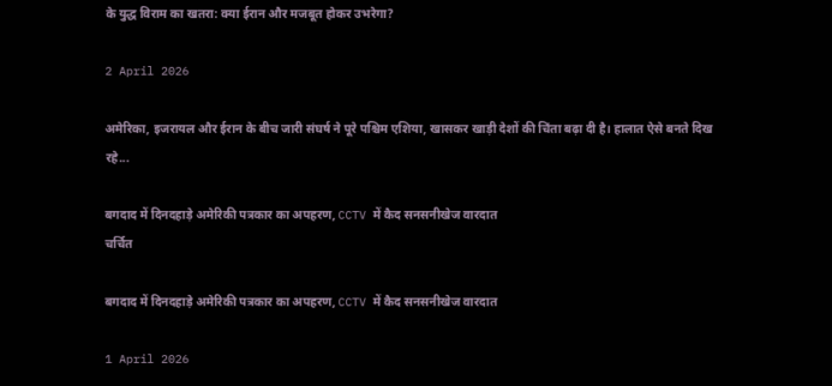के युद्ध विराम का खतरा: क्या ईरान और मजबूत होकर उभरेगा?

2 April 2026

अमेरिका, इजरायल और ईरान के बीच जारी संघर्ष ने पूरे पश्चिम एशिया, खासकर खाड़ी देशों की चिंता बढ़ा दी है। हालात ऐसे बनते दिख रहे...

बगदाद में दिनदहाड़े अमेरिकी पत्रकार का अपहरण, CCTV में कैद सनसनीखेज वारदात
चर्चित

बगदाद में दिनदहाड़े अमेरिकी पत्रकार का अपहरण, CCTV में कैद सनसनीखेज वारदात

1 April 2026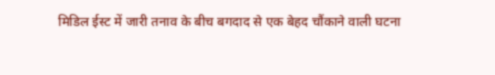मिडिल ईस्ट में जारी तनाव के बीच बगदाद से एक बेहद चौंकाने वाली घटना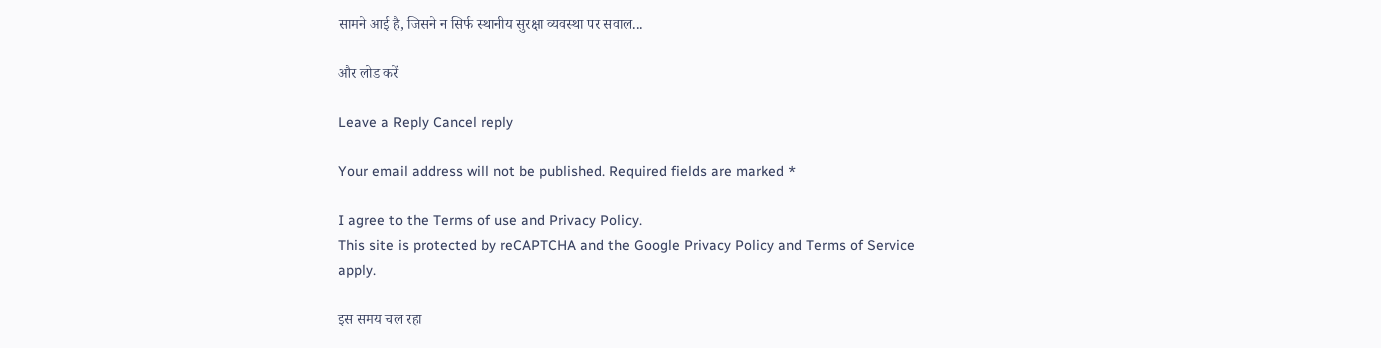सामने आई है, जिसने न सिर्फ स्थानीय सुरक्षा व्यवस्था पर सवाल...

और लोड करें

Leave a Reply Cancel reply

Your email address will not be published. Required fields are marked *

I agree to the Terms of use and Privacy Policy.
This site is protected by reCAPTCHA and the Google Privacy Policy and Terms of Service apply.

इस समय चल रहा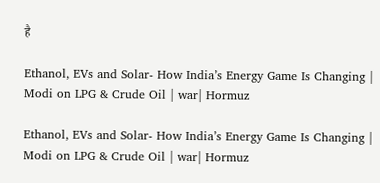है

Ethanol, EVs and Solar- How India’s Energy Game Is Changing | Modi on LPG & Crude Oil | war| Hormuz

Ethanol, EVs and Solar- How India’s Energy Game Is Changing | Modi on LPG & Crude Oil | war| Hormuz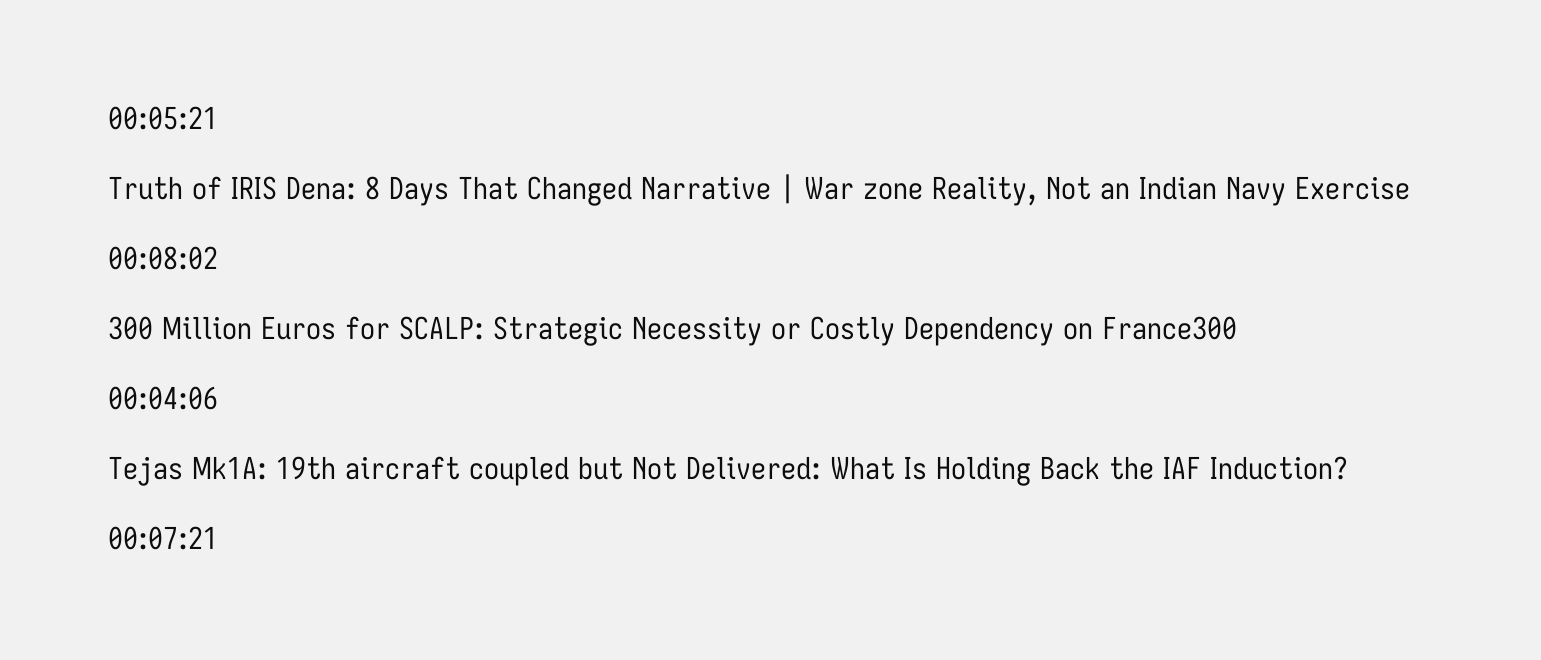00:05:21

Truth of IRIS Dena: 8 Days That Changed Narrative | War zone Reality, Not an Indian Navy Exercise

00:08:02

300 Million Euros for SCALP: Strategic Necessity or Costly Dependency on France300

00:04:06

Tejas Mk1A: 19th aircraft coupled but Not Delivered: What Is Holding Back the IAF Induction?

00:07:21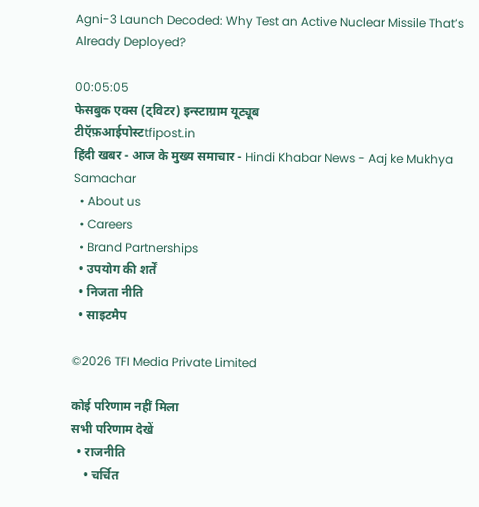Agni-3 Launch Decoded: Why Test an Active Nuclear Missile That’s Already Deployed?

00:05:05
फेसबुक एक्स (ट्विटर) इन्स्टाग्राम यूट्यूब
टीऍफ़आईपोस्टtfipost.in
हिंदी खबर - आज के मुख्य समाचार - Hindi Khabar News - Aaj ke Mukhya Samachar
  • About us
  • Careers
  • Brand Partnerships
  • उपयोग की शर्तें
  • निजता नीति
  • साइटमैप

©2026 TFI Media Private Limited

कोई परिणाम नहीं मिला
सभी परिणाम देखें
  • राजनीति
    • चर्चित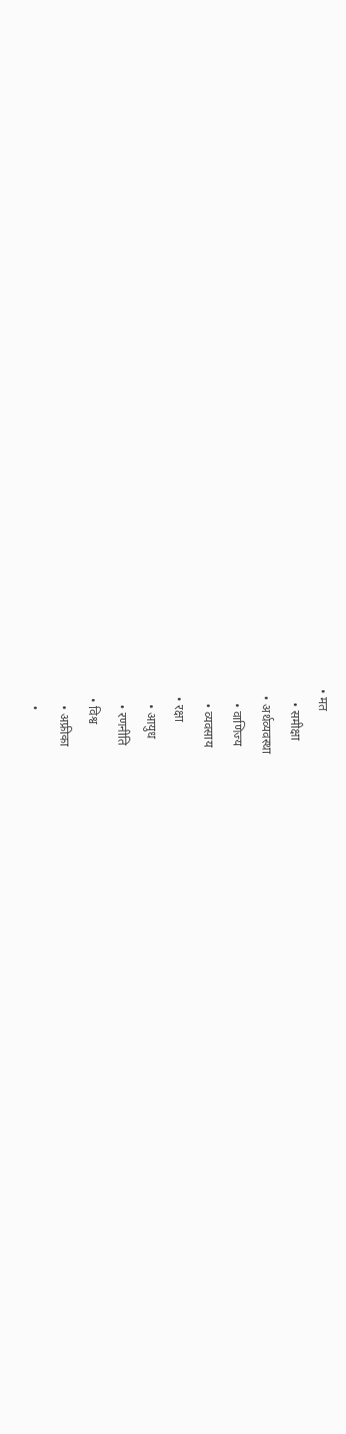• मत
    • समीक्षा
  • अर्थव्यवस्था
    • वाणिज्य
    • व्यवसाय
  • रक्षा
    • आयुध
    • रणनीति
  • विश्व
    • अफ्रीका
    •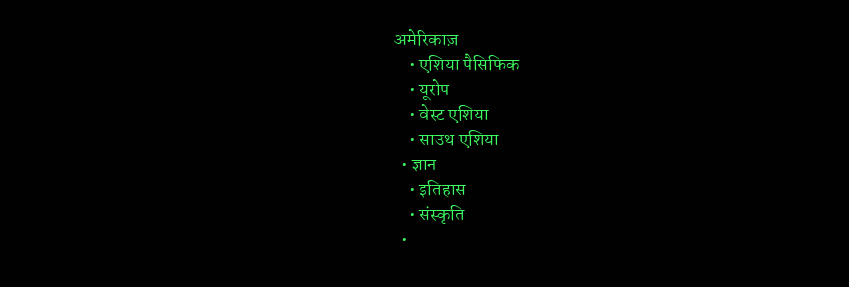अमेरिकाज़
    • एशिया पैसिफिक
    • यूरोप
    • वेस्ट एशिया
    • साउथ एशिया
  • ज्ञान
    • इतिहास
    • संस्कृति
  •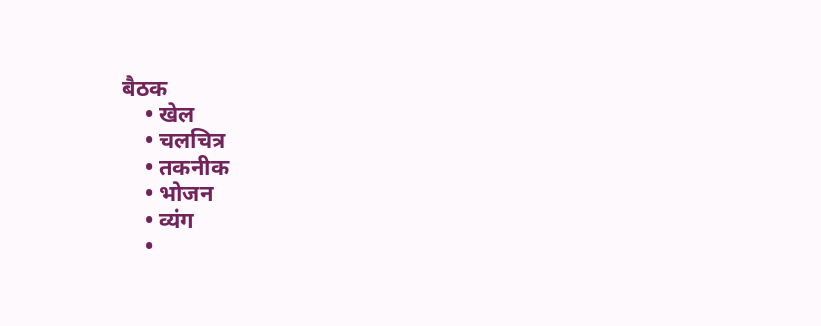बैठक
    • खेल
    • चलचित्र
    • तकनीक
    • भोजन
    • व्यंग
    •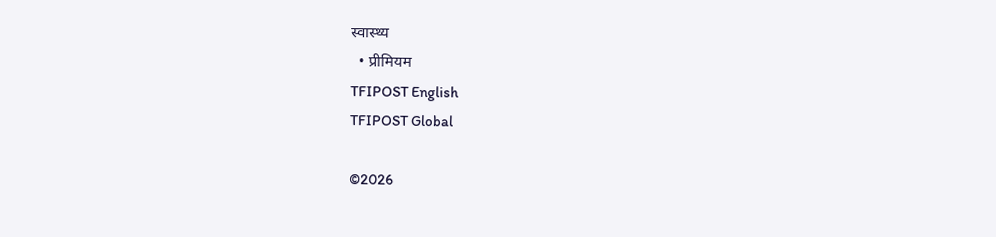स्वास्थ्य
  • प्रीमियम
TFIPOST English
TFIPOST Global

©2026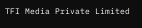TFI Media Private Limited